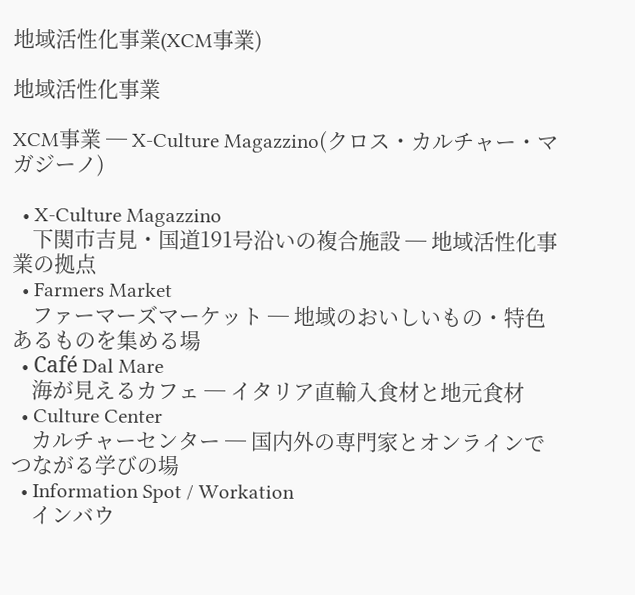地域活性化事業(XCM事業)

地域活性化事業

XCM事業 ─ X-Culture Magazzino(クロス・カルチャー・マガジーノ)

  • X-Culture Magazzino
    下関市吉見・国道191号沿いの複合施設 ─ 地域活性化事業の拠点
  • Farmers Market
    ファーマーズマーケット ─ 地域のおいしいもの・特色あるものを集める場
  • Café Dal Mare
    海が見えるカフェ ─ イタリア直輸入食材と地元食材
  • Culture Center
    カルチャーセンター ─ 国内外の専門家とオンラインでつながる学びの場
  • Information Spot / Workation
    インバウ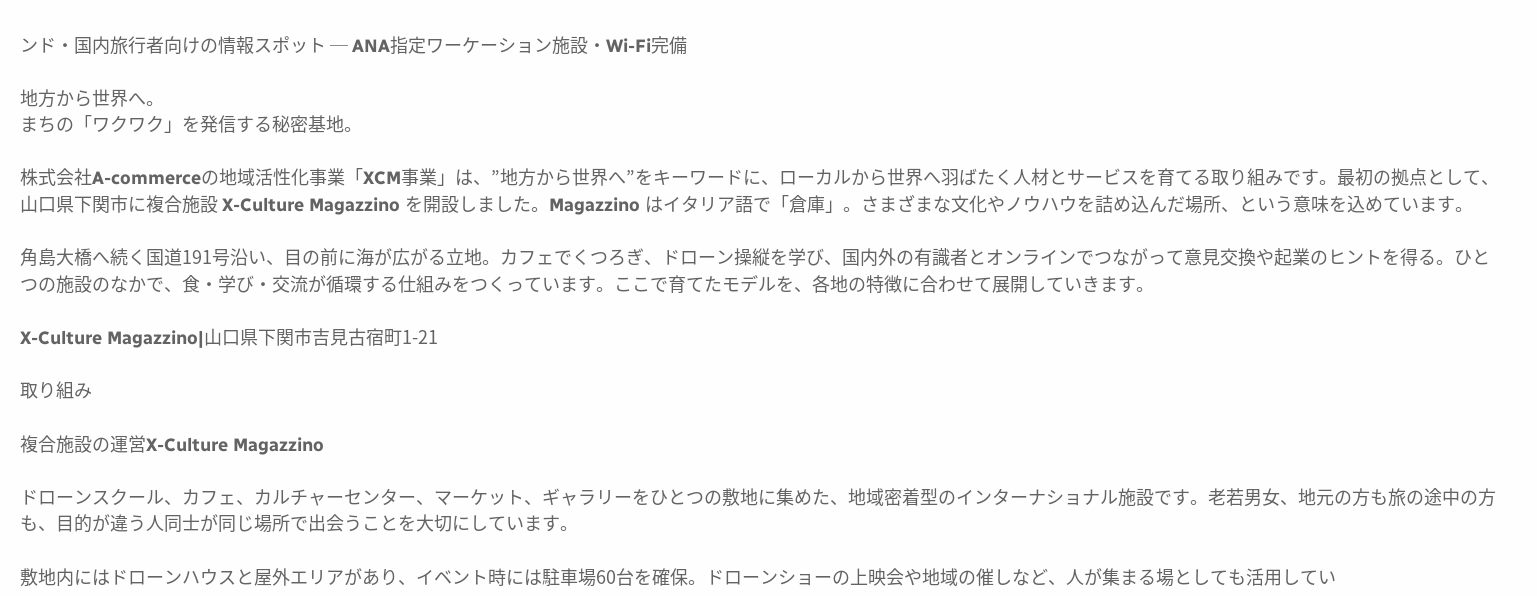ンド・国内旅行者向けの情報スポット ─ ANA指定ワーケーション施設・Wi-Fi完備

地方から世界へ。
まちの「ワクワク」を発信する秘密基地。

株式会社A-commerceの地域活性化事業「XCM事業」は、”地方から世界へ”をキーワードに、ローカルから世界へ羽ばたく人材とサービスを育てる取り組みです。最初の拠点として、山口県下関市に複合施設 X-Culture Magazzino を開設しました。Magazzino はイタリア語で「倉庫」。さまざまな文化やノウハウを詰め込んだ場所、という意味を込めています。

角島大橋へ続く国道191号沿い、目の前に海が広がる立地。カフェでくつろぎ、ドローン操縦を学び、国内外の有識者とオンラインでつながって意見交換や起業のヒントを得る。ひとつの施設のなかで、食・学び・交流が循環する仕組みをつくっています。ここで育てたモデルを、各地の特徴に合わせて展開していきます。

X-Culture Magazzino|山口県下関市吉見古宿町1-21

取り組み

複合施設の運営X-Culture Magazzino

ドローンスクール、カフェ、カルチャーセンター、マーケット、ギャラリーをひとつの敷地に集めた、地域密着型のインターナショナル施設です。老若男女、地元の方も旅の途中の方も、目的が違う人同士が同じ場所で出会うことを大切にしています。

敷地内にはドローンハウスと屋外エリアがあり、イベント時には駐車場60台を確保。ドローンショーの上映会や地域の催しなど、人が集まる場としても活用してい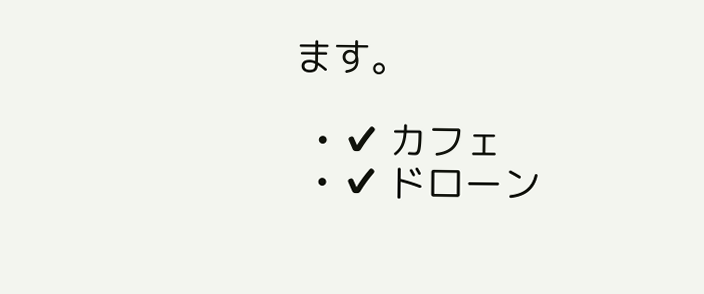ます。

  • ✔ カフェ
  • ✔ ドローン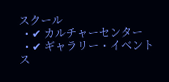スクール
  • ✔ カルチャーセンター
  • ✔ ギャラリー・イベントス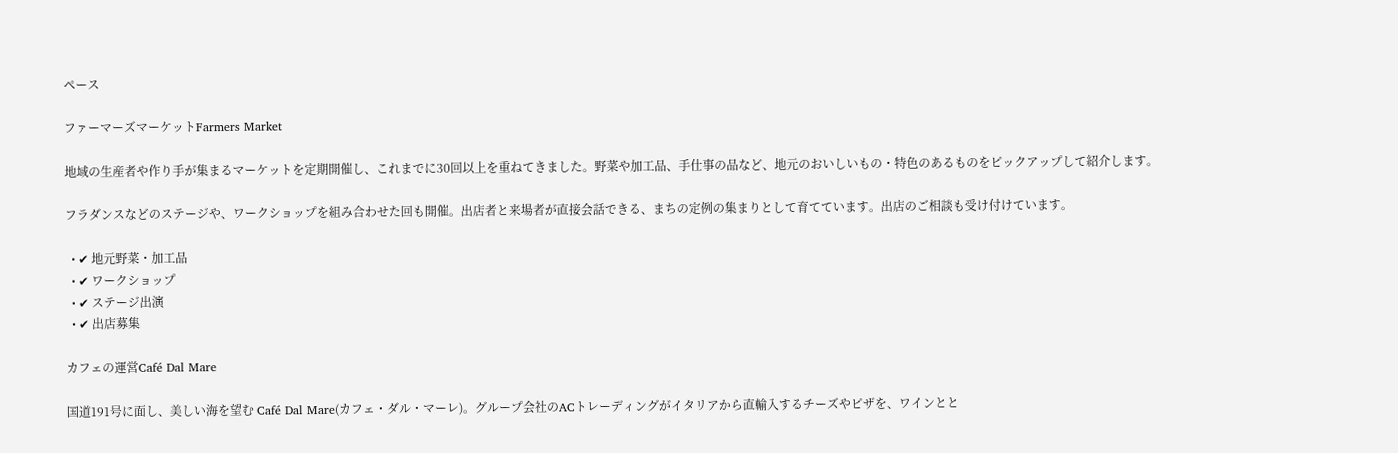ペース

ファーマーズマーケットFarmers Market

地域の生産者や作り手が集まるマーケットを定期開催し、これまでに30回以上を重ねてきました。野菜や加工品、手仕事の品など、地元のおいしいもの・特色のあるものをピックアップして紹介します。

フラダンスなどのステージや、ワークショップを組み合わせた回も開催。出店者と来場者が直接会話できる、まちの定例の集まりとして育てています。出店のご相談も受け付けています。

  • ✔ 地元野菜・加工品
  • ✔ ワークショップ
  • ✔ ステージ出演
  • ✔ 出店募集

カフェの運営Café Dal Mare

国道191号に面し、美しい海を望む Café Dal Mare(カフェ・ダル・マーレ)。グループ会社のACトレーディングがイタリアから直輸入するチーズやピザを、ワインとと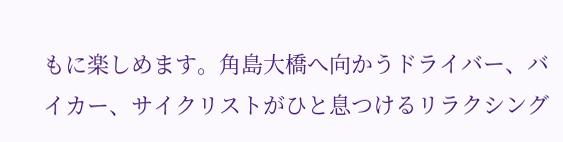もに楽しめます。角島大橋へ向かうドライバー、バイカー、サイクリストがひと息つけるリラクシング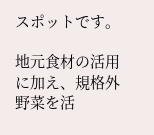スポットです。

地元食材の活用に加え、規格外野菜を活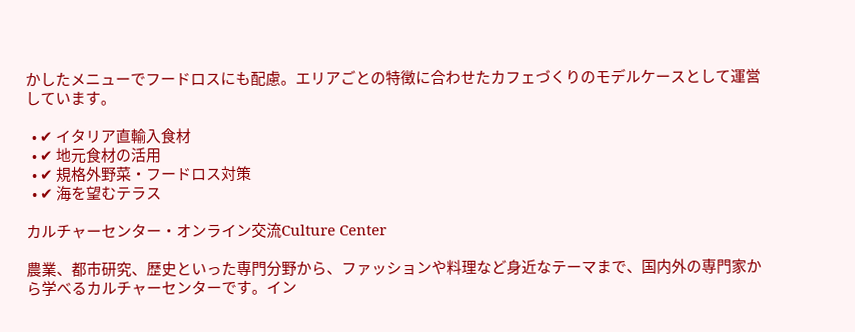かしたメニューでフードロスにも配慮。エリアごとの特徴に合わせたカフェづくりのモデルケースとして運営しています。

  • ✔ イタリア直輸入食材
  • ✔ 地元食材の活用
  • ✔ 規格外野菜・フードロス対策
  • ✔ 海を望むテラス

カルチャーセンター・オンライン交流Culture Center

農業、都市研究、歴史といった専門分野から、ファッションや料理など身近なテーマまで、国内外の専門家から学べるカルチャーセンターです。イン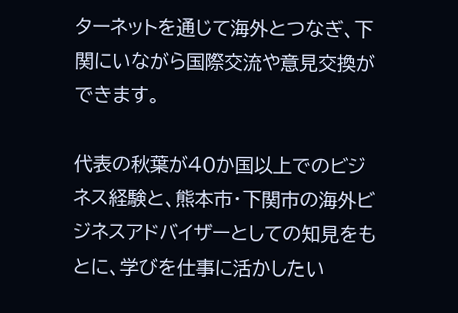ターネットを通じて海外とつなぎ、下関にいながら国際交流や意見交換ができます。

代表の秋葉が40か国以上でのビジネス経験と、熊本市・下関市の海外ビジネスアドバイザーとしての知見をもとに、学びを仕事に活かしたい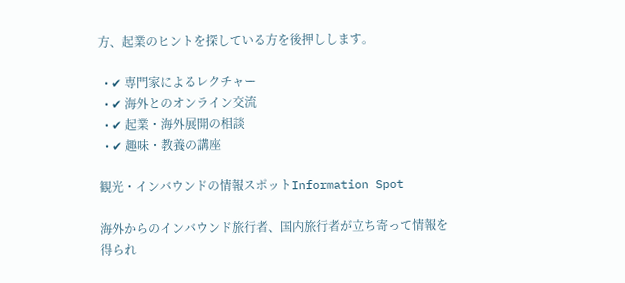方、起業のヒントを探している方を後押しします。

  • ✔ 専門家によるレクチャー
  • ✔ 海外とのオンライン交流
  • ✔ 起業・海外展開の相談
  • ✔ 趣味・教養の講座

観光・インバウンドの情報スポットInformation Spot

海外からのインバウンド旅行者、国内旅行者が立ち寄って情報を得られ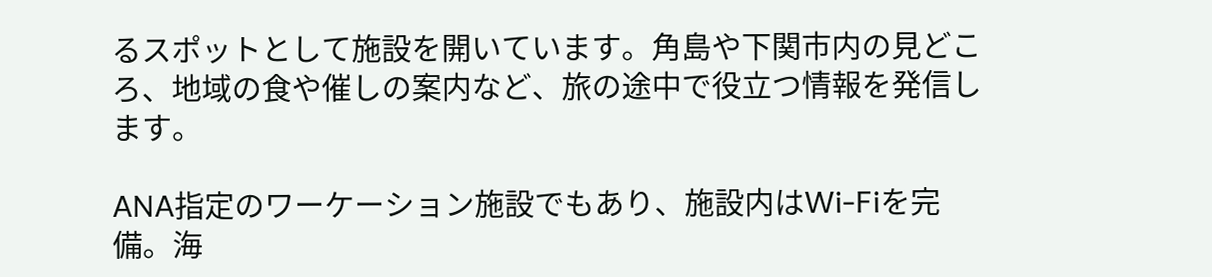るスポットとして施設を開いています。角島や下関市内の見どころ、地域の食や催しの案内など、旅の途中で役立つ情報を発信します。

ANA指定のワーケーション施設でもあり、施設内はWi-Fiを完備。海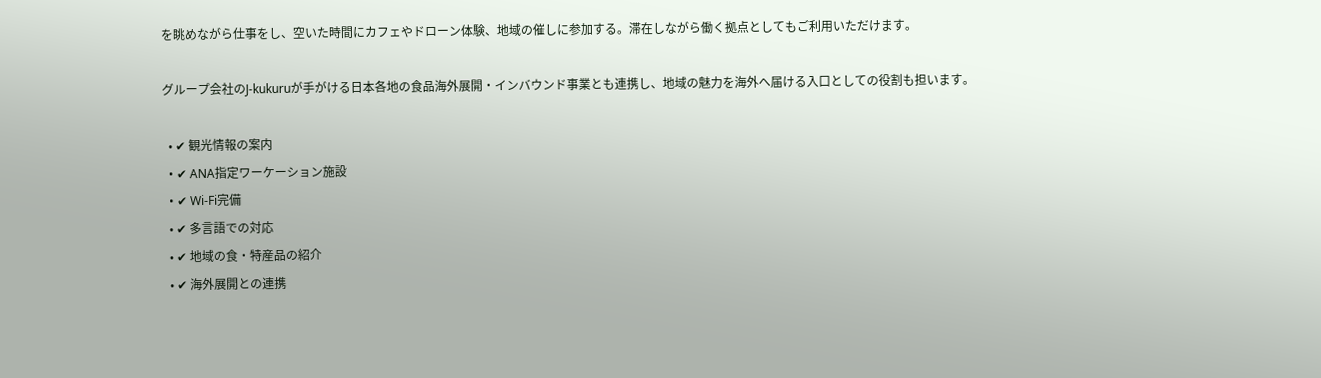を眺めながら仕事をし、空いた時間にカフェやドローン体験、地域の催しに参加する。滞在しながら働く拠点としてもご利用いただけます。

グループ会社のJ-kukuruが手がける日本各地の食品海外展開・インバウンド事業とも連携し、地域の魅力を海外へ届ける入口としての役割も担います。

  • ✔ 観光情報の案内
  • ✔ ANA指定ワーケーション施設
  • ✔ Wi-Fi完備
  • ✔ 多言語での対応
  • ✔ 地域の食・特産品の紹介
  • ✔ 海外展開との連携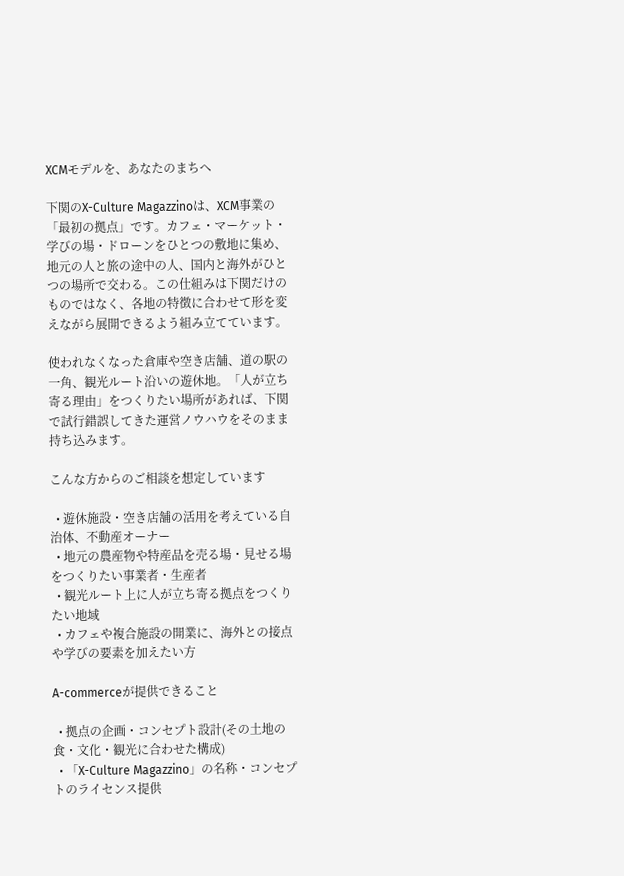XCMモデルを、あなたのまちへ

下関のX-Culture Magazzinoは、XCM事業の「最初の拠点」です。カフェ・マーケット・学びの場・ドローンをひとつの敷地に集め、地元の人と旅の途中の人、国内と海外がひとつの場所で交わる。この仕組みは下関だけのものではなく、各地の特徴に合わせて形を変えながら展開できるよう組み立てています。

使われなくなった倉庫や空き店舗、道の駅の一角、観光ルート沿いの遊休地。「人が立ち寄る理由」をつくりたい場所があれば、下関で試行錯誤してきた運営ノウハウをそのまま持ち込みます。

こんな方からのご相談を想定しています

  • 遊休施設・空き店舗の活用を考えている自治体、不動産オーナー
  • 地元の農産物や特産品を売る場・見せる場をつくりたい事業者・生産者
  • 観光ルート上に人が立ち寄る拠点をつくりたい地域
  • カフェや複合施設の開業に、海外との接点や学びの要素を加えたい方

A-commerceが提供できること

  • 拠点の企画・コンセプト設計(その土地の食・文化・観光に合わせた構成)
  • 「X-Culture Magazzino」の名称・コンセプトのライセンス提供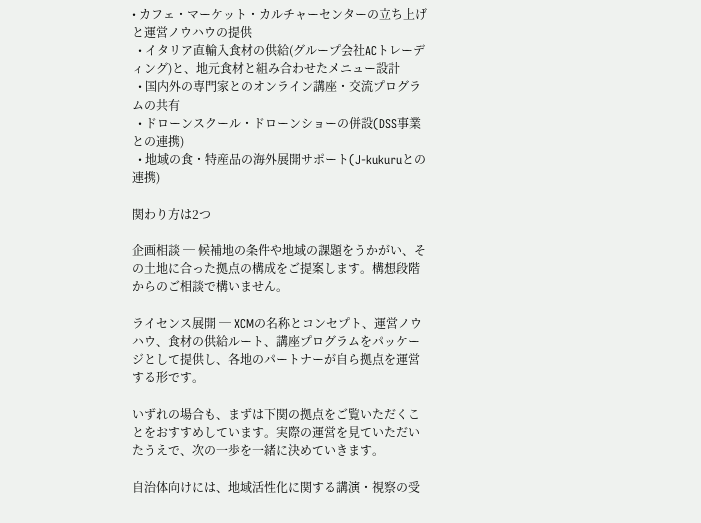• カフェ・マーケット・カルチャーセンターの立ち上げと運営ノウハウの提供
  • イタリア直輸入食材の供給(グループ会社ACトレーディング)と、地元食材と組み合わせたメニュー設計
  • 国内外の専門家とのオンライン講座・交流プログラムの共有
  • ドローンスクール・ドローンショーの併設(DSS事業との連携)
  • 地域の食・特産品の海外展開サポート(J-kukuruとの連携)

関わり方は2つ

企画相談 ─ 候補地の条件や地域の課題をうかがい、その土地に合った拠点の構成をご提案します。構想段階からのご相談で構いません。

ライセンス展開 ─ XCMの名称とコンセプト、運営ノウハウ、食材の供給ルート、講座プログラムをパッケージとして提供し、各地のパートナーが自ら拠点を運営する形です。

いずれの場合も、まずは下関の拠点をご覧いただくことをおすすめしています。実際の運営を見ていただいたうえで、次の一歩を一緒に決めていきます。

自治体向けには、地域活性化に関する講演・視察の受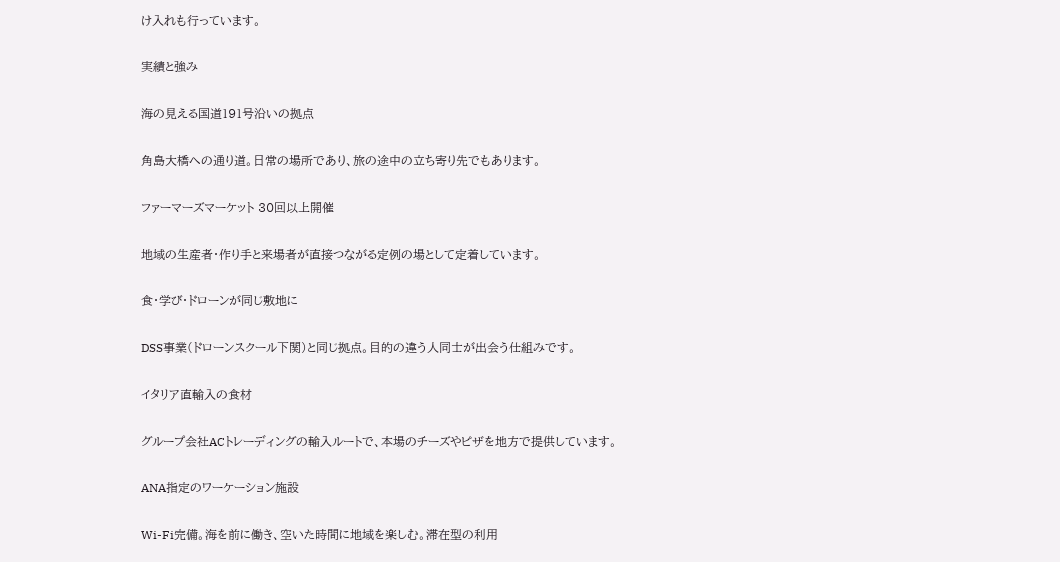け入れも行っています。

実績と強み

海の見える国道191号沿いの拠点

角島大橋への通り道。日常の場所であり、旅の途中の立ち寄り先でもあります。

ファーマーズマーケット 30回以上開催

地域の生産者・作り手と来場者が直接つながる定例の場として定着しています。

食・学び・ドローンが同じ敷地に

DSS事業(ドローンスクール下関)と同じ拠点。目的の違う人同士が出会う仕組みです。

イタリア直輸入の食材

グループ会社ACトレーディングの輸入ルートで、本場のチーズやピザを地方で提供しています。

ANA指定のワーケーション施設

Wi-Fi完備。海を前に働き、空いた時間に地域を楽しむ。滞在型の利用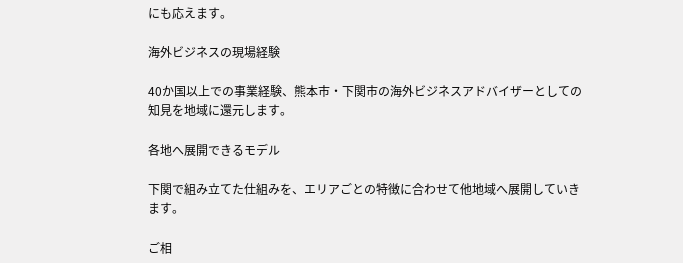にも応えます。

海外ビジネスの現場経験

40か国以上での事業経験、熊本市・下関市の海外ビジネスアドバイザーとしての知見を地域に還元します。

各地へ展開できるモデル

下関で組み立てた仕組みを、エリアごとの特徴に合わせて他地域へ展開していきます。

ご相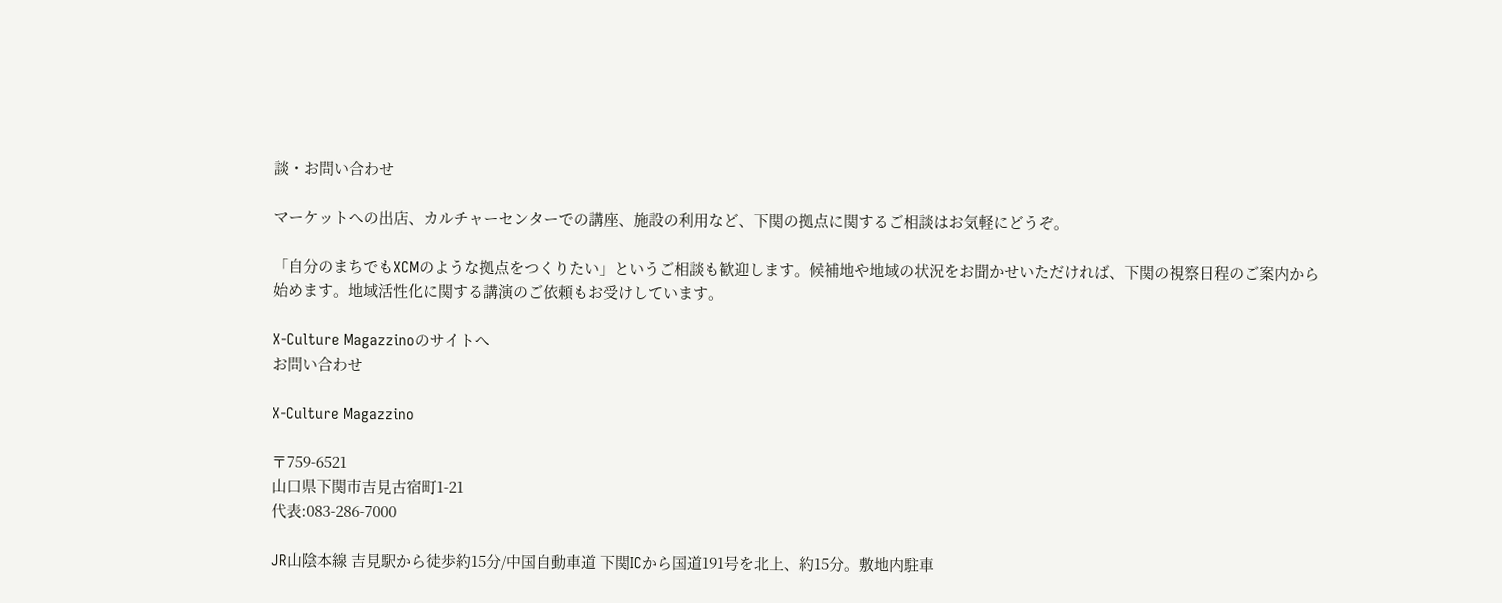談・お問い合わせ

マーケットへの出店、カルチャーセンターでの講座、施設の利用など、下関の拠点に関するご相談はお気軽にどうぞ。

「自分のまちでもXCMのような拠点をつくりたい」というご相談も歓迎します。候補地や地域の状況をお聞かせいただければ、下関の視察日程のご案内から始めます。地域活性化に関する講演のご依頼もお受けしています。

X-Culture Magazzinoのサイトへ
お問い合わせ

X-Culture Magazzino

〒759-6521
山口県下関市吉見古宿町1-21
代表:083-286-7000

JR山陰本線 吉見駅から徒歩約15分/中国自動車道 下関ICから国道191号を北上、約15分。敷地内駐車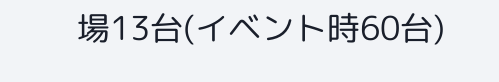場13台(イベント時60台)